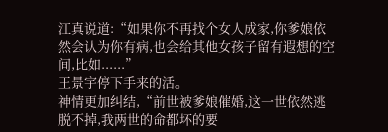江真说道:“如果你不再找个女人成家,你爹娘依然会认为你有病,也会给其他女孩子留有遐想的空间,比如......”
王景宇停下手来的活。
神情更加纠结,“前世被爹娘催婚,这一世依然逃脱不掉,我两世的命都坏的要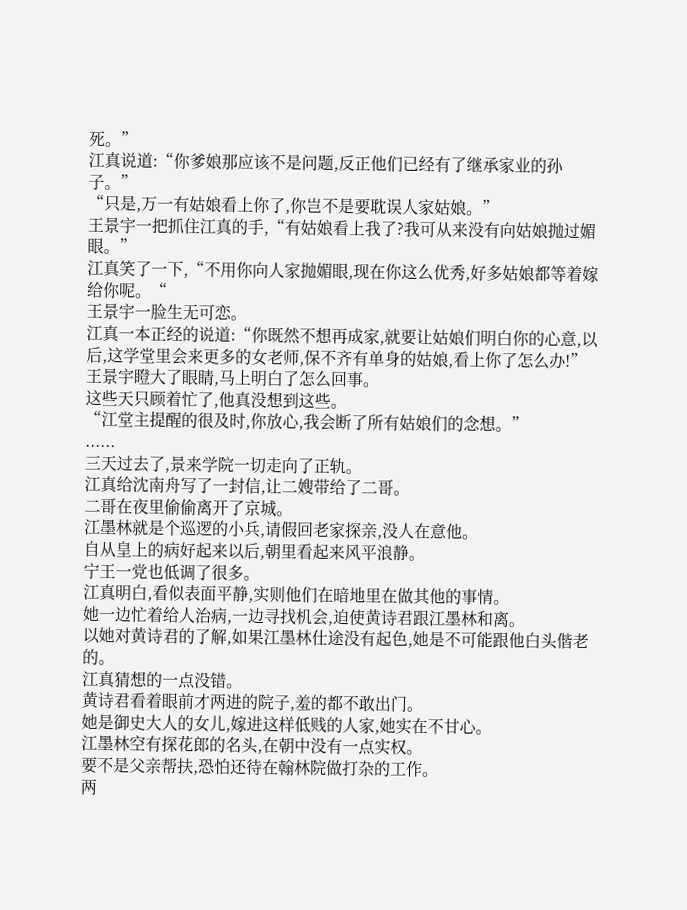死。”
江真说道:“你爹娘那应该不是问题,反正他们已经有了继承家业的孙子。”
“只是,万一有姑娘看上你了,你岂不是要耽误人家姑娘。”
王景宇一把抓住江真的手,“有姑娘看上我了?我可从来没有向姑娘抛过媚眼。”
江真笑了一下,“不用你向人家抛媚眼,现在你这么优秀,好多姑娘都等着嫁给你呢。“
王景宇一脸生无可恋。
江真一本正经的说道:“你既然不想再成家,就要让姑娘们明白你的心意,以后,这学堂里会来更多的女老师,保不齐有单身的姑娘,看上你了怎么办!”
王景宇瞪大了眼睛,马上明白了怎么回事。
这些天只顾着忙了,他真没想到这些。
“江堂主提醒的很及时,你放心,我会断了所有姑娘们的念想。”
......
三天过去了,景来学院一切走向了正轨。
江真给沈南舟写了一封信,让二嫂带给了二哥。
二哥在夜里偷偷离开了京城。
江墨林就是个巡逻的小兵,请假回老家探亲,没人在意他。
自从皇上的病好起来以后,朝里看起来风平浪静。
宁王一党也低调了很多。
江真明白,看似表面平静,实则他们在暗地里在做其他的事情。
她一边忙着给人治病,一边寻找机会,迫使黄诗君跟江墨林和离。
以她对黄诗君的了解,如果江墨林仕途没有起色,她是不可能跟他白头偕老的。
江真猜想的一点没错。
黄诗君看着眼前才两进的院子,羞的都不敢出门。
她是御史大人的女儿,嫁进这样低贱的人家,她实在不甘心。
江墨林空有探花郎的名头,在朝中没有一点实权。
要不是父亲帮扶,恐怕还待在翰林院做打杂的工作。
两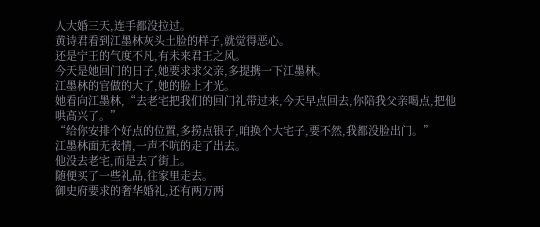人大婚三天,连手都没拉过。
黄诗君看到江墨林灰头土脸的样子,就觉得恶心。
还是宁王的气度不凡,有未来君王之风。
今天是她回门的日子,她要求求父亲,多提携一下江墨林。
江墨林的官做的大了,她的脸上才光。
她看向江墨林,“去老宅把我们的回门礼带过来,今天早点回去,你陪我父亲喝点,把他哄高兴了。”
“给你安排个好点的位置,多捞点银子,咱换个大宅子,要不然,我都没脸出门。”
江墨林面无表情,一声不吭的走了出去。
他没去老宅,而是去了街上。
随便买了一些礼品,往家里走去。
御史府要求的奢华婚礼,还有两万两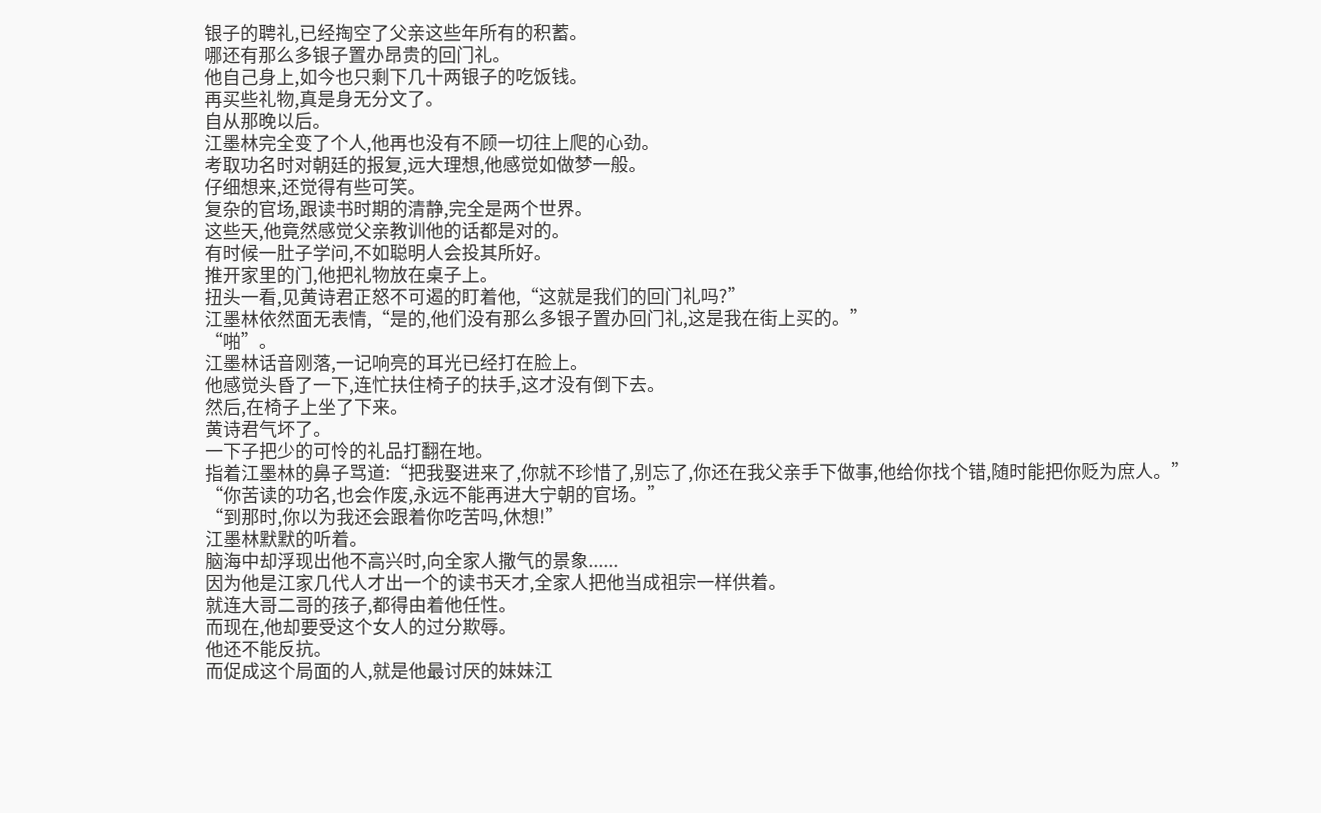银子的聘礼,已经掏空了父亲这些年所有的积蓄。
哪还有那么多银子置办昂贵的回门礼。
他自己身上,如今也只剩下几十两银子的吃饭钱。
再买些礼物,真是身无分文了。
自从那晚以后。
江墨林完全变了个人,他再也没有不顾一切往上爬的心劲。
考取功名时对朝廷的报复,远大理想,他感觉如做梦一般。
仔细想来,还觉得有些可笑。
复杂的官场,跟读书时期的清静,完全是两个世界。
这些天,他竟然感觉父亲教训他的话都是对的。
有时候一肚子学问,不如聪明人会投其所好。
推开家里的门,他把礼物放在桌子上。
扭头一看,见黄诗君正怒不可遏的盯着他,“这就是我们的回门礼吗?”
江墨林依然面无表情,“是的,他们没有那么多银子置办回门礼,这是我在街上买的。”
“啪”。
江墨林话音刚落,一记响亮的耳光已经打在脸上。
他感觉头昏了一下,连忙扶住椅子的扶手,这才没有倒下去。
然后,在椅子上坐了下来。
黄诗君气坏了。
一下子把少的可怜的礼品打翻在地。
指着江墨林的鼻子骂道:“把我娶进来了,你就不珍惜了,别忘了,你还在我父亲手下做事,他给你找个错,随时能把你贬为庶人。”
“你苦读的功名,也会作废,永远不能再进大宁朝的官场。”
“到那时,你以为我还会跟着你吃苦吗,休想!”
江墨林默默的听着。
脑海中却浮现出他不高兴时,向全家人撒气的景象......
因为他是江家几代人才出一个的读书天才,全家人把他当成祖宗一样供着。
就连大哥二哥的孩子,都得由着他任性。
而现在,他却要受这个女人的过分欺辱。
他还不能反抗。
而促成这个局面的人,就是他最讨厌的妹妹江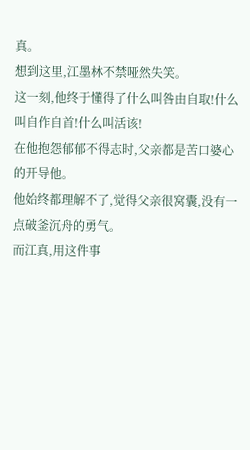真。
想到这里,江墨林不禁哑然失笑。
这一刻,他终于懂得了什么叫咎由自取!什么叫自作自首!什么叫活该!
在他抱怨郁郁不得志时,父亲都是苦口婆心的开导他。
他始终都理解不了,觉得父亲很窝囊,没有一点破釜沉舟的勇气。
而江真,用这件事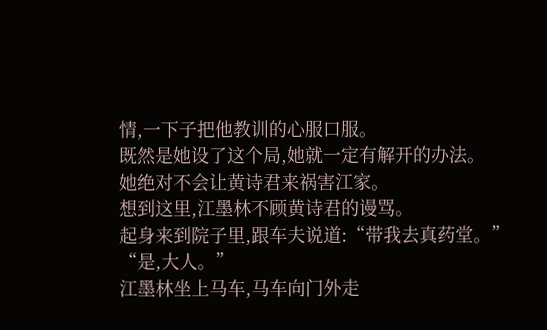情,一下子把他教训的心服口服。
既然是她设了这个局,她就一定有解开的办法。
她绝对不会让黄诗君来祸害江家。
想到这里,江墨林不顾黄诗君的谩骂。
起身来到院子里,跟车夫说道:“带我去真药堂。”
“是,大人。”
江墨林坐上马车,马车向门外走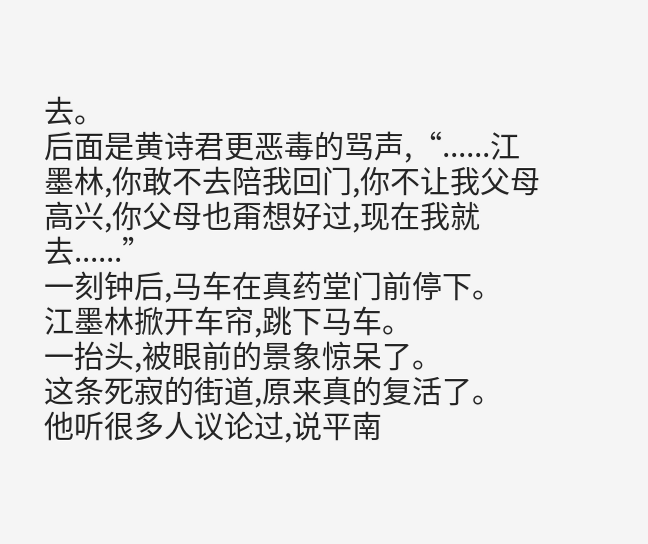去。
后面是黄诗君更恶毒的骂声,“......江墨林,你敢不去陪我回门,你不让我父母高兴,你父母也甭想好过,现在我就去......”
一刻钟后,马车在真药堂门前停下。
江墨林掀开车帘,跳下马车。
一抬头,被眼前的景象惊呆了。
这条死寂的街道,原来真的复活了。
他听很多人议论过,说平南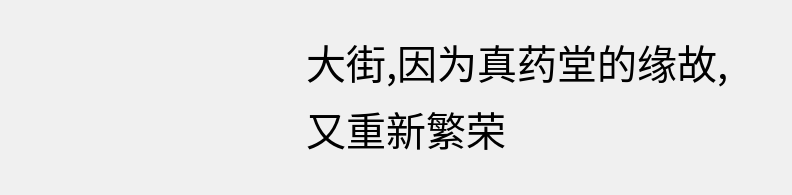大街,因为真药堂的缘故,又重新繁荣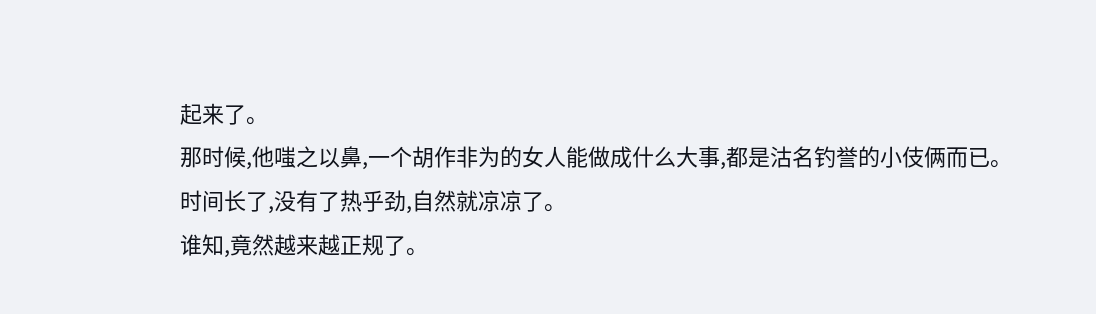起来了。
那时候,他嗤之以鼻,一个胡作非为的女人能做成什么大事,都是沽名钓誉的小伎俩而已。
时间长了,没有了热乎劲,自然就凉凉了。
谁知,竟然越来越正规了。